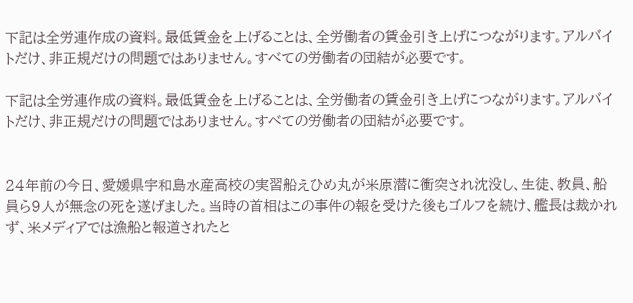下記は全労連作成の資料。最低賃金を上げることは、全労働者の賃金引き上げにつながります。アルバイトだけ、非正規だけの問題ではありません。すべての労働者の団結が必要です。

下記は全労連作成の資料。最低賃金を上げることは、全労働者の賃金引き上げにつながります。アルバイトだけ、非正規だけの問題ではありません。すべての労働者の団結が必要です。


24年前の今日、愛媛県宇和島水産高校の実習船えひめ丸が米原潜に衝突され沈没し、生徒、教員、船員ら9人が無念の死を遂げました。当時の首相はこの事件の報を受けた後もゴルフを続け、艦長は裁かれず、米メディアでは漁船と報道されたと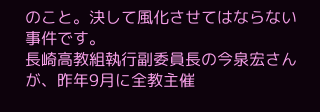のこと。決して風化させてはならない事件です。
長崎高教組執行副委員長の今泉宏さんが、昨年9月に全教主催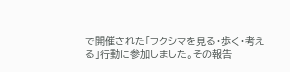で開催された「フクシマを見る・歩く・考える」行動に参加しました。その報告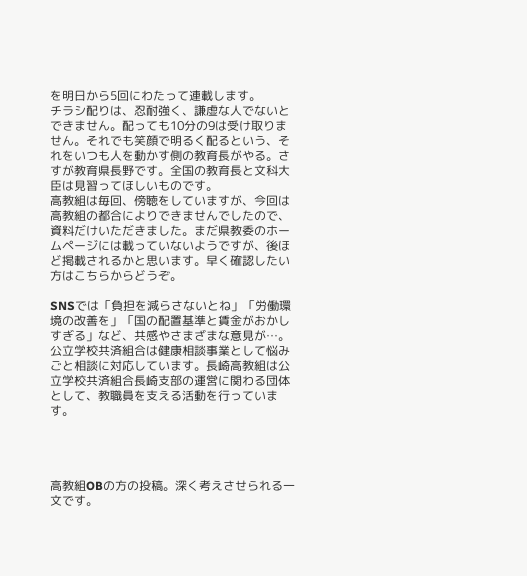を明日から5回にわたって連載します。
チラシ配りは、忍耐強く、謙虚な人でないとできません。配っても10分の9は受け取りません。それでも笑顔で明るく配るという、それをいつも人を動かす側の教育長がやる。さすが教育県長野です。全国の教育長と文科大臣は見習ってほしいものです。
高教組は毎回、傍聴をしていますが、今回は高教組の都合によりできませんでしたので、資料だけいただきました。まだ県教委のホームページには載っていないようですが、後ほど掲載されるかと思います。早く確認したい方はこちらからどうぞ。

SNSでは「負担を減らさないとね」「労働環境の改善を」「国の配置基準と賃金がおかしすぎる」など、共感やさまざまな意見が…。
公立学校共済組合は健康相談事業として悩みごと相談に対応しています。長崎高教組は公立学校共済組合長崎支部の運営に関わる団体として、教職員を支える活動を行っています。




高教組OBの方の投稿。深く考えさせられる一文です。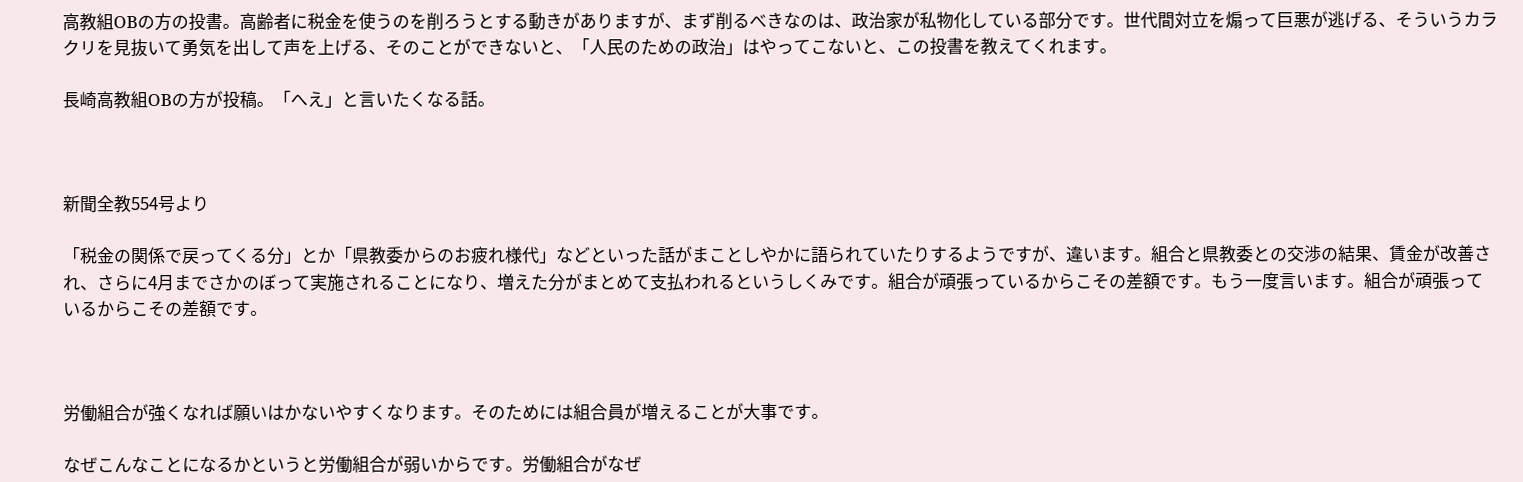高教組OBの方の投書。高齢者に税金を使うのを削ろうとする動きがありますが、まず削るべきなのは、政治家が私物化している部分です。世代間対立を煽って巨悪が逃げる、そういうカラクリを見抜いて勇気を出して声を上げる、そのことができないと、「人民のための政治」はやってこないと、この投書を教えてくれます。

長崎高教組OBの方が投稿。「へえ」と言いたくなる話。



新聞全教554号より

「税金の関係で戻ってくる分」とか「県教委からのお疲れ様代」などといった話がまことしやかに語られていたりするようですが、違います。組合と県教委との交渉の結果、賃金が改善され、さらに4月までさかのぼって実施されることになり、増えた分がまとめて支払われるというしくみです。組合が頑張っているからこその差額です。もう一度言います。組合が頑張っているからこその差額です。



労働組合が強くなれば願いはかないやすくなります。そのためには組合員が増えることが大事です。

なぜこんなことになるかというと労働組合が弱いからです。労働組合がなぜ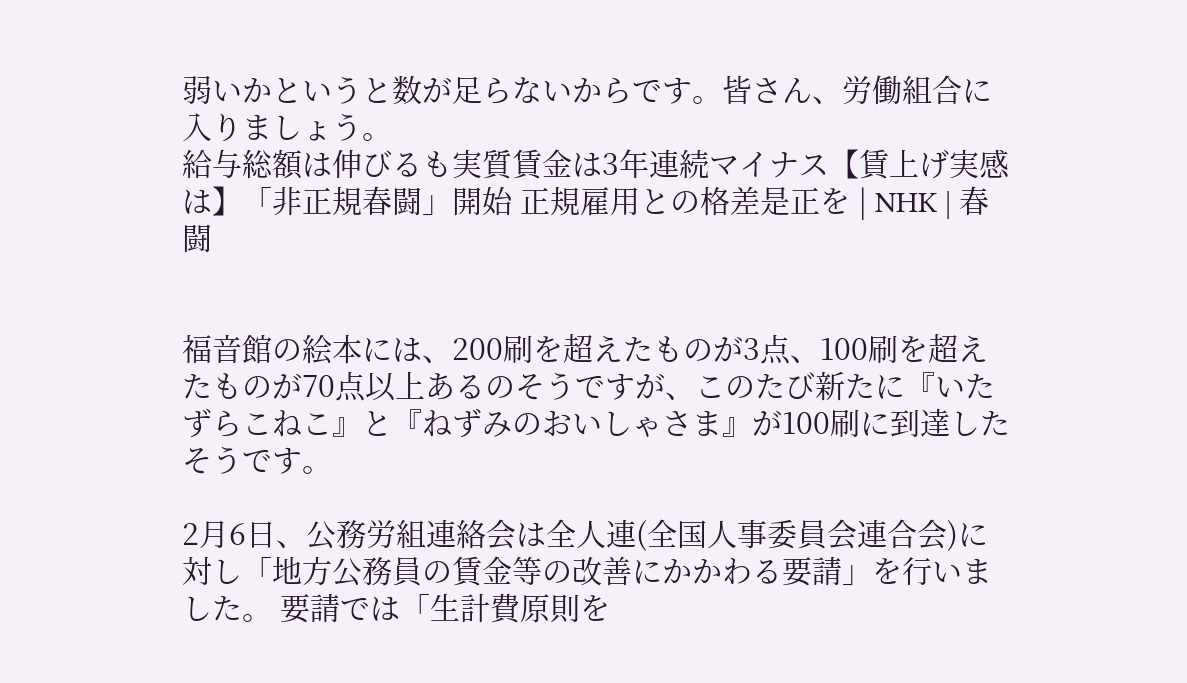弱いかというと数が足らないからです。皆さん、労働組合に入りましょう。
給与総額は伸びるも実質賃金は3年連続マイナス【賃上げ実感は】「非正規春闘」開始 正規雇用との格差是正を | NHK | 春闘


福音館の絵本には、200刷を超えたものが3点、100刷を超えたものが70点以上あるのそうですが、このたび新たに『いたずらこねこ』と『ねずみのおいしゃさま』が100刷に到達したそうです。

2月6日、公務労組連絡会は全人連(全国人事委員会連合会)に対し「地方公務員の賃金等の改善にかかわる要請」を行いました。 要請では「生計費原則を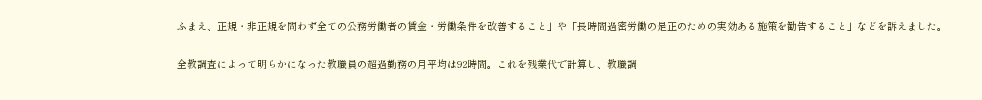ふまえ、正規・非正規を問わず全ての公務労働者の賃金・労働条件を改善すること」や「長時間過密労働の是正のための実効ある施策を勧告すること」などを訴えました。

全教調査によって明らかになった教職員の超過勤務の月平均は92時間。これを残業代で計算し、教職調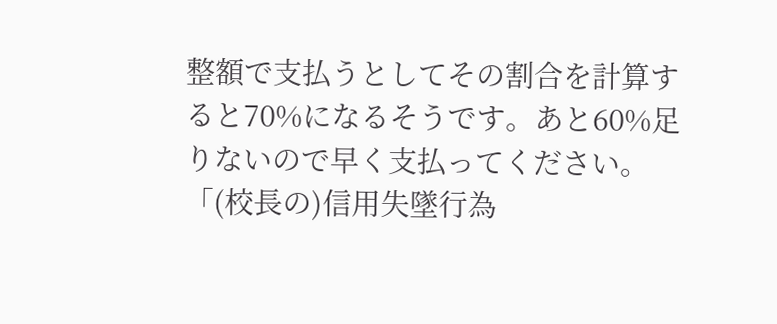整額で支払うとしてその割合を計算すると70%になるそうです。あと60%足りないので早く支払ってください。
「(校長の)信用失墜行為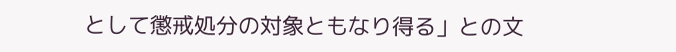として懲戒処分の対象ともなり得る」との文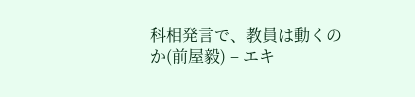科相発言で、教員は動くのか(前屋毅) – エキ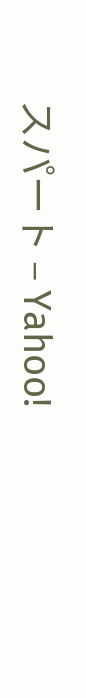スパート – Yahoo!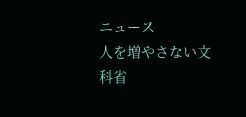ニュース
人を増やさない文科省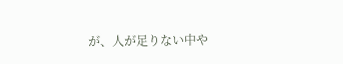が、人が足りない中や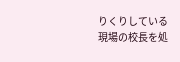りくりしている現場の校長を処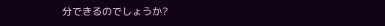分できるのでしょうか?